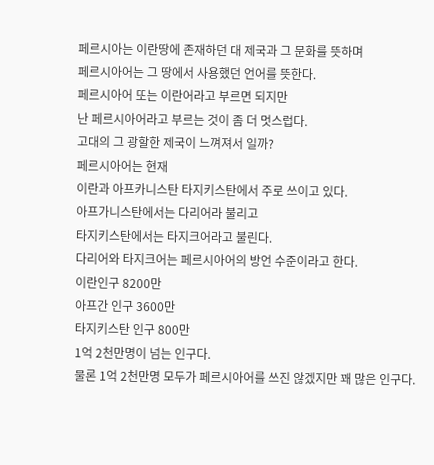페르시아는 이란땅에 존재하던 대 제국과 그 문화를 뜻하며
페르시아어는 그 땅에서 사용했던 언어를 뜻한다.
페르시아어 또는 이란어라고 부르면 되지만
난 페르시아어라고 부르는 것이 좀 더 멋스럽다.
고대의 그 광할한 제국이 느껴져서 일까?
페르시아어는 현재
이란과 아프카니스탄 타지키스탄에서 주로 쓰이고 있다.
아프가니스탄에서는 다리어라 불리고
타지키스탄에서는 타지크어라고 불린다.
다리어와 타지크어는 페르시아어의 방언 수준이라고 한다.
이란인구 8200만
아프간 인구 3600만
타지키스탄 인구 800만
1억 2천만명이 넘는 인구다.
물론 1억 2천만명 모두가 페르시아어를 쓰진 않겠지만 꽤 많은 인구다.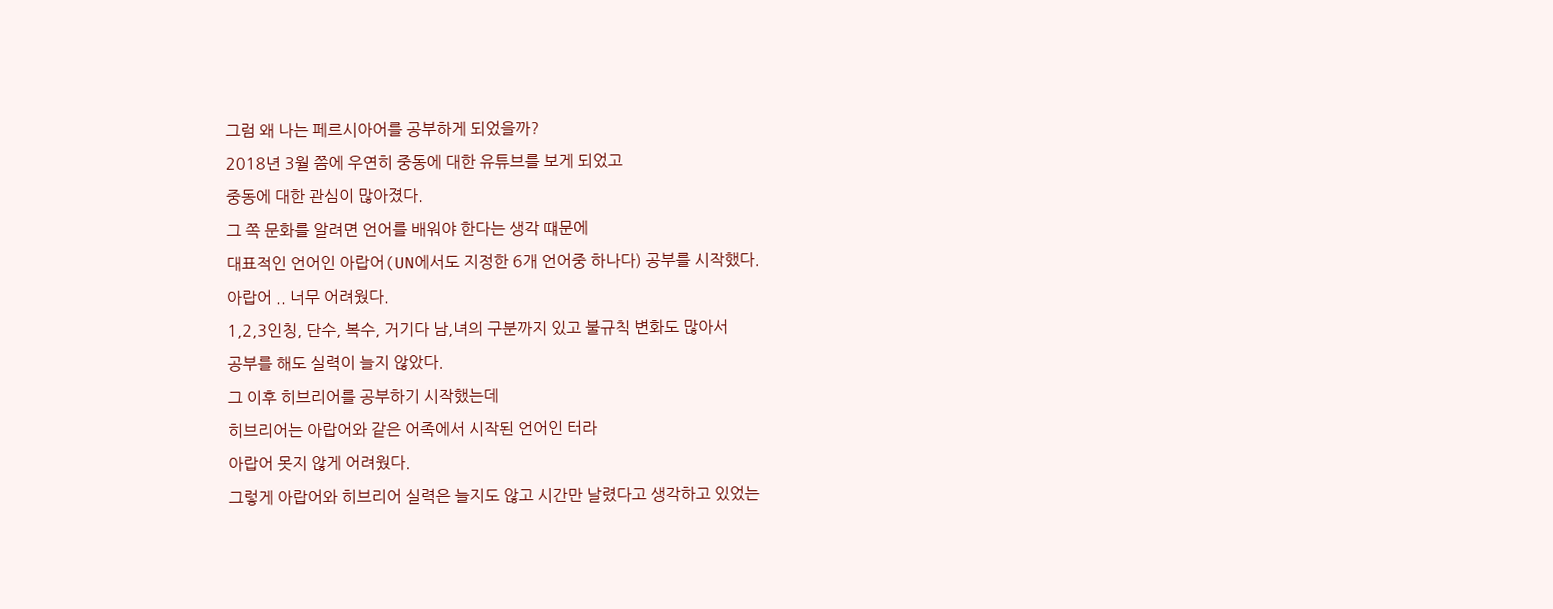그럼 왜 나는 페르시아어를 공부하게 되었을까?
2018년 3월 쯤에 우연히 중동에 대한 유튜브를 보게 되었고
중동에 대한 관심이 많아졌다.
그 쪽 문화를 알려면 언어를 배워야 한다는 생각 떄문에
대표적인 언어인 아랍어(UN에서도 지정한 6개 언어중 하나다) 공부를 시작했다.
아랍어 .. 너무 어려웠다.
1,2,3인칭, 단수, 복수, 거기다 남,녀의 구분까지 있고 불규칙 변화도 많아서
공부를 해도 실력이 늘지 않았다.
그 이후 히브리어를 공부하기 시작했는데
히브리어는 아랍어와 같은 어족에서 시작된 언어인 터라
아랍어 못지 않게 어려웠다.
그렇게 아랍어와 히브리어 실력은 늘지도 않고 시간만 날렸다고 생각하고 있었는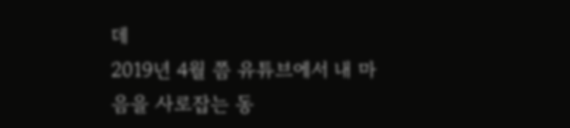데
2019년 4월 쯤 유튜브에서 내 마음을 사로잡는 동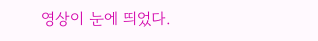영상이 눈에 띄었다.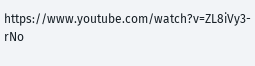https://www.youtube.com/watch?v=ZL8iVy3-rNo